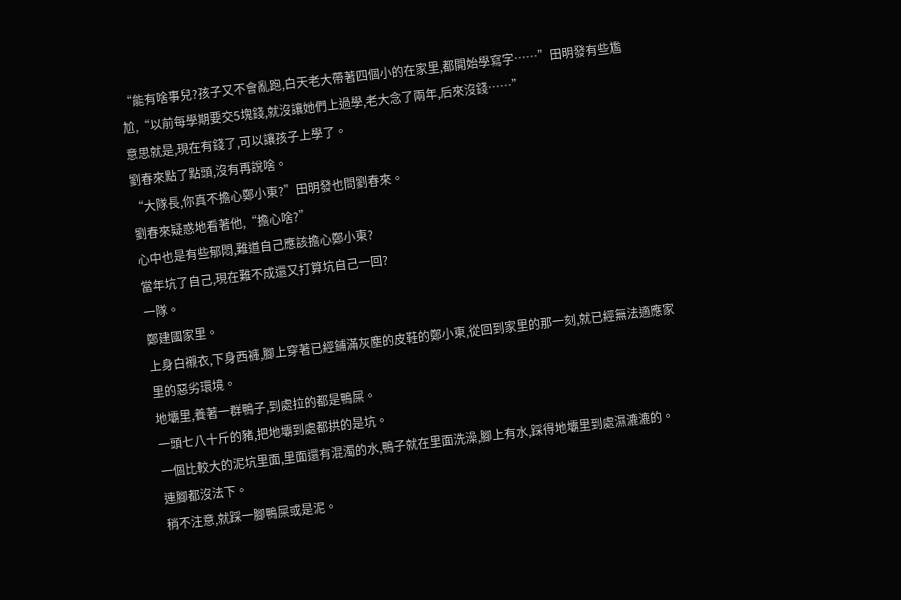“能有啥事兒?孩子又不會亂跑,白天老大帶著四個小的在家里,都開始學寫字……”田明發有些尷尬,“以前每學期要交5塊錢,就沒讓她們上過學,老大念了兩年,后來沒錢……”
意思就是,現在有錢了,可以讓孩子上學了。
劉春來點了點頭,沒有再說啥。
“大隊長,你真不擔心鄭小東?”田明發也問劉春來。
劉春來疑惑地看著他,“擔心啥?”
心中也是有些郁悶,難道自己應該擔心鄭小東?
當年坑了自己,現在難不成還又打算坑自己一回?
一隊。
鄭建國家里。
上身白襯衣,下身西褲,腳上穿著已經鋪滿灰塵的皮鞋的鄭小東,從回到家里的那一刻,就已經無法適應家里的惡劣環境。
地壩里,養著一群鴨子,到處拉的都是鴨屎。
一頭七八十斤的豬,把地壩到處都拱的是坑。
一個比較大的泥坑里面,里面還有混濁的水,鴨子就在里面洗澡,腳上有水,踩得地壩里到處濕漉漉的。
連腳都沒法下。
稍不注意,就踩一腳鴨屎或是泥。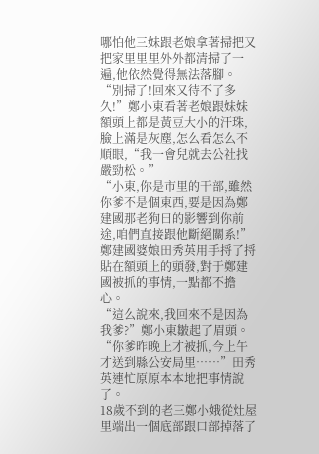哪怕他三妹跟老娘拿著掃把又把家里里里外外都清掃了一遍,他依然覺得無法落腳。
“別掃了!回來又待不了多久!”鄭小東看著老娘跟妹妹額頭上都是黃豆大小的汗珠,臉上滿是灰塵,怎么看怎么不順眼,“我一會兒就去公社找嚴勁松。”
“小東,你是市里的干部,雖然你爹不是個東西,要是因為鄭建國那老狗曰的影響到你前途,咱們直接跟他斷絕關系!”鄭建國婆娘田秀英用手捋了捋貼在額頭上的頭發,對于鄭建國被抓的事情,一點都不擔心。
“這么說來,我回來不是因為我爹?”鄭小東皺起了眉頭。
“你爹昨晚上才被抓,今上午才送到縣公安局里……”田秀英連忙原原本本地把事情說了。
18歲不到的老三鄭小娥從灶屋里端出一個底部跟口部掉落了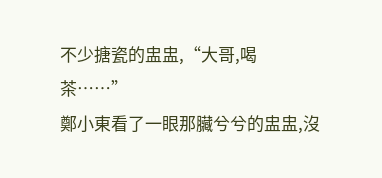不少搪瓷的盅盅,“大哥,喝茶……”
鄭小東看了一眼那臟兮兮的盅盅,沒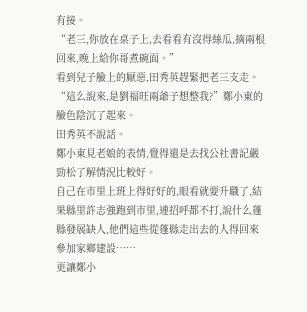有接。
“老三,你放在桌子上,去看看有沒得絲瓜,摘兩根回來,晚上給你哥煮碗面。”
看到兒子臉上的厭惡,田秀英趕緊把老三支走。
“這么說來,是劉福旺兩爺子想整我?”鄭小東的臉色陰沉了起來。
田秀英不說話。
鄭小東見老娘的表情,覺得還是去找公社書記嚴勁松了解情況比較好。
自己在市里上班上得好好的,眼看就要升職了,結果縣里許志強跑到市里,連招呼都不打,說什么蓬縣發展缺人,他們這些從蓬縣走出去的人得回來參加家鄉建設……
更讓鄭小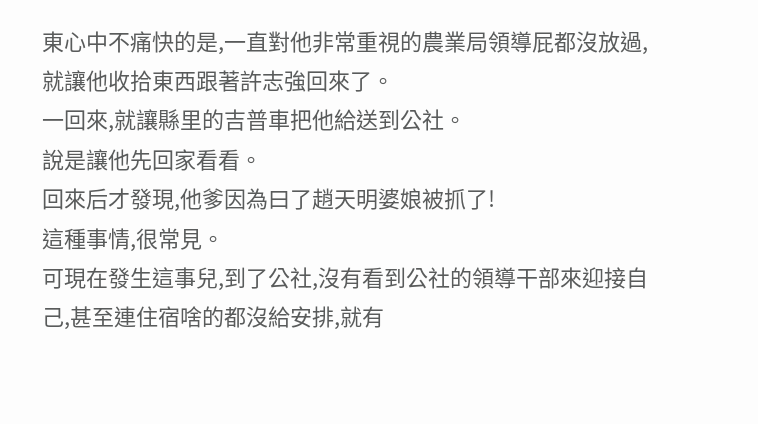東心中不痛快的是,一直對他非常重視的農業局領導屁都沒放過,就讓他收拾東西跟著許志強回來了。
一回來,就讓縣里的吉普車把他給送到公社。
說是讓他先回家看看。
回來后才發現,他爹因為曰了趙天明婆娘被抓了!
這種事情,很常見。
可現在發生這事兒,到了公社,沒有看到公社的領導干部來迎接自己,甚至連住宿啥的都沒給安排,就有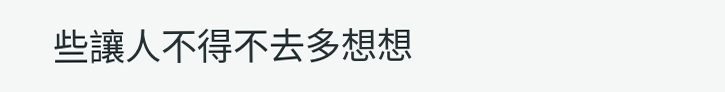些讓人不得不去多想想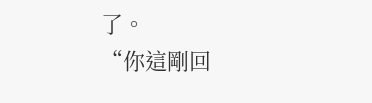了。
“你這剛回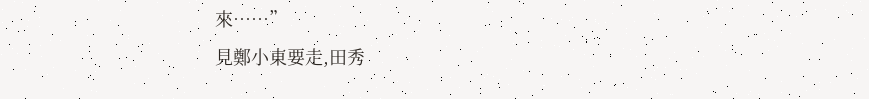來……”
見鄭小東要走,田秀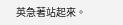英急著站起來。